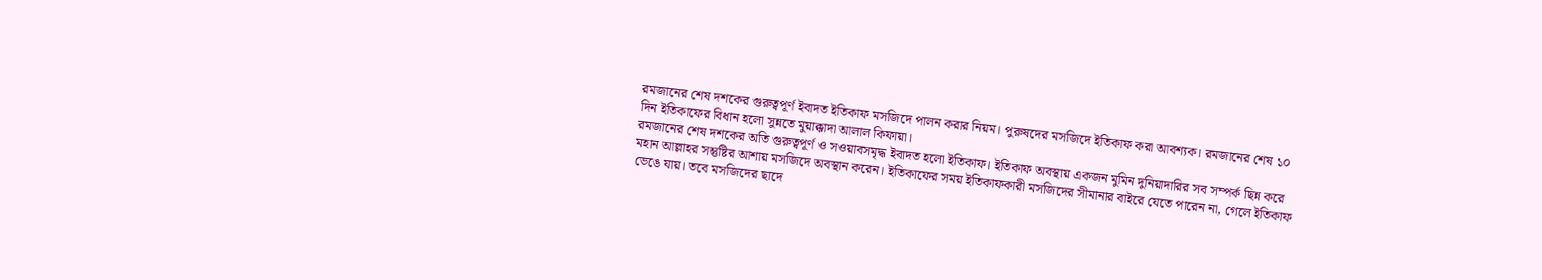রমজানের শেষ দশকের গুরুত্বপূর্ণ ইবাদত ইতিকাফ মসজিদে পালন করার নিয়ম। পুরুষদের মসজিদে ইতিকাফ করা আবশ্যক। রমজানের শেষ ১০ দিন ইতিকাফের বিধান হলো সুন্নতে মুয়াক্কাদা আলাল কিফায়া।
রমজানের শেষ দশকের অতি গুরুত্বপূর্ণ ও সওয়াবসমৃদ্ধ ইবাদত হলো ইতিকাফ। ইতিকাফ অবস্থায় একজন মুমিন দুনিয়াদারির সব সম্পর্ক ছিন্ন করে মহান আল্লাহর সন্তুষ্টির আশায় মসজিদে অবস্থান করেন। ইতিকাফের সময় ইতিকাফকারী মসজিদের সীমানার বাইরে যেতে পারেন না, গেলে ইতিকাফ ভেঙে যায়। তবে মসজিদের ছাদে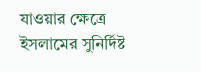যাওয়ার ক্ষেত্রে ইসলামের সুনির্দিষ্ট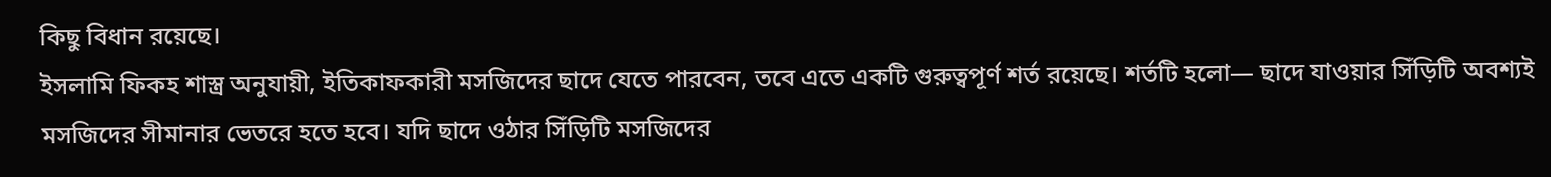কিছু বিধান রয়েছে।
ইসলামি ফিকহ শাস্ত্র অনুযায়ী, ইতিকাফকারী মসজিদের ছাদে যেতে পারবেন, তবে এতে একটি গুরুত্বপূর্ণ শর্ত রয়েছে। শর্তটি হলো— ছাদে যাওয়ার সিঁড়িটি অবশ্যই মসজিদের সীমানার ভেতরে হতে হবে। যদি ছাদে ওঠার সিঁড়িটি মসজিদের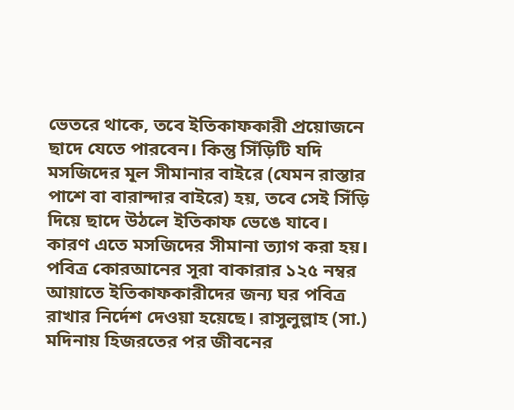ভেতরে থাকে, তবে ইতিকাফকারী প্রয়োজনে ছাদে যেতে পারবেন। কিন্তু সিঁড়িটি যদি মসজিদের মূল সীমানার বাইরে (যেমন রাস্তার পাশে বা বারান্দার বাইরে) হয়, তবে সেই সিঁড়ি দিয়ে ছাদে উঠলে ইতিকাফ ভেঙে যাবে। কারণ এতে মসজিদের সীমানা ত্যাগ করা হয়।
পবিত্র কোরআনের সূরা বাকারার ১২৫ নম্বর আয়াতে ইতিকাফকারীদের জন্য ঘর পবিত্র রাখার নির্দেশ দেওয়া হয়েছে। রাসুলুল্লাহ (সা.) মদিনায় হিজরতের পর জীবনের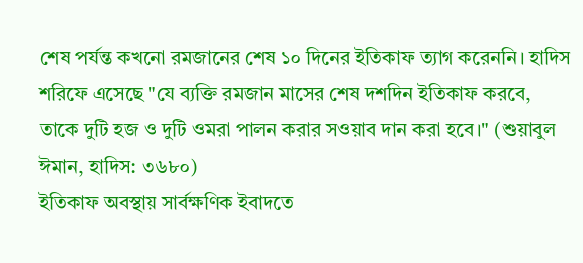শেষ পর্যন্ত কখনো রমজানের শেষ ১০ দিনের ইতিকাফ ত্যাগ করেননি। হাদিস শরিফে এসেছে "যে ব্যক্তি রমজান মাসের শেষ দশদিন ইতিকাফ করবে, তাকে দুটি হজ ও দুটি ওমরা পালন করার সওয়াব দান করা হবে।" (শুয়াবুল ঈমান, হাদিস: ৩৬৮০)
ইতিকাফ অবস্থায় সার্বক্ষণিক ইবাদতে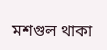মশগুল থাকা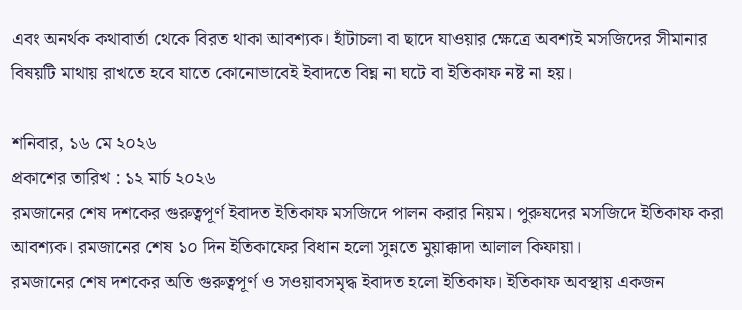এবং অনর্থক কথাবার্তা থেকে বিরত থাকা আবশ্যক। হাঁটাচলা বা ছাদে যাওয়ার ক্ষেত্রে অবশ্যই মসজিদের সীমানার বিষয়টি মাথায় রাখতে হবে যাতে কোনোভাবেই ইবাদতে বিঘ্ন না ঘটে বা ইতিকাফ নষ্ট না হয়।

শনিবার, ১৬ মে ২০২৬
প্রকাশের তারিখ : ১২ মার্চ ২০২৬
রমজানের শেষ দশকের গুরুত্বপূর্ণ ইবাদত ইতিকাফ মসজিদে পালন করার নিয়ম। পুরুষদের মসজিদে ইতিকাফ করা আবশ্যক। রমজানের শেষ ১০ দিন ইতিকাফের বিধান হলো সুন্নতে মুয়াক্কাদা আলাল কিফায়া।
রমজানের শেষ দশকের অতি গুরুত্বপূর্ণ ও সওয়াবসমৃদ্ধ ইবাদত হলো ইতিকাফ। ইতিকাফ অবস্থায় একজন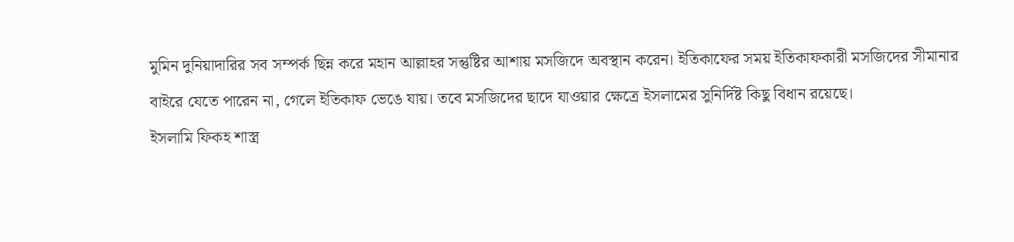মুমিন দুনিয়াদারির সব সম্পর্ক ছিন্ন করে মহান আল্লাহর সন্তুষ্টির আশায় মসজিদে অবস্থান করেন। ইতিকাফের সময় ইতিকাফকারী মসজিদের সীমানার বাইরে যেতে পারেন না, গেলে ইতিকাফ ভেঙে যায়। তবে মসজিদের ছাদে যাওয়ার ক্ষেত্রে ইসলামের সুনির্দিষ্ট কিছু বিধান রয়েছে।
ইসলামি ফিকহ শাস্ত্র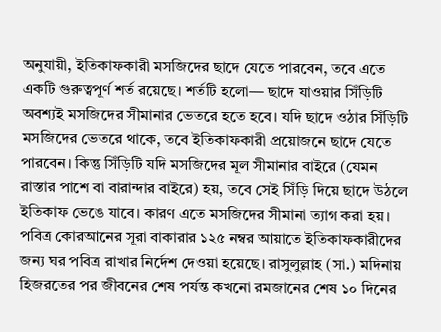অনুযায়ী, ইতিকাফকারী মসজিদের ছাদে যেতে পারবেন, তবে এতে একটি গুরুত্বপূর্ণ শর্ত রয়েছে। শর্তটি হলো— ছাদে যাওয়ার সিঁড়িটি অবশ্যই মসজিদের সীমানার ভেতরে হতে হবে। যদি ছাদে ওঠার সিঁড়িটি মসজিদের ভেতরে থাকে, তবে ইতিকাফকারী প্রয়োজনে ছাদে যেতে পারবেন। কিন্তু সিঁড়িটি যদি মসজিদের মূল সীমানার বাইরে (যেমন রাস্তার পাশে বা বারান্দার বাইরে) হয়, তবে সেই সিঁড়ি দিয়ে ছাদে উঠলে ইতিকাফ ভেঙে যাবে। কারণ এতে মসজিদের সীমানা ত্যাগ করা হয়।
পবিত্র কোরআনের সূরা বাকারার ১২৫ নম্বর আয়াতে ইতিকাফকারীদের জন্য ঘর পবিত্র রাখার নির্দেশ দেওয়া হয়েছে। রাসুলুল্লাহ (সা.) মদিনায় হিজরতের পর জীবনের শেষ পর্যন্ত কখনো রমজানের শেষ ১০ দিনের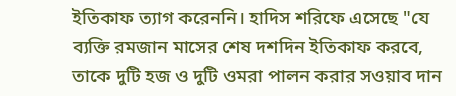ইতিকাফ ত্যাগ করেননি। হাদিস শরিফে এসেছে "যে ব্যক্তি রমজান মাসের শেষ দশদিন ইতিকাফ করবে, তাকে দুটি হজ ও দুটি ওমরা পালন করার সওয়াব দান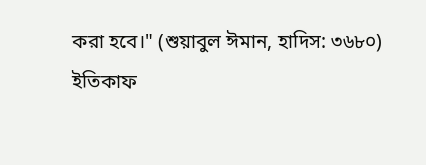করা হবে।" (শুয়াবুল ঈমান, হাদিস: ৩৬৮০)
ইতিকাফ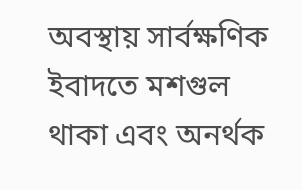অবস্থায় সার্বক্ষণিক ইবাদতে মশগুল থাকা এবং অনর্থক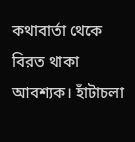কথাবার্তা থেকে বিরত থাকা আবশ্যক। হাঁটাচলা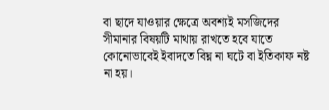বা ছাদে যাওয়ার ক্ষেত্রে অবশ্যই মসজিদের সীমানার বিষয়টি মাথায় রাখতে হবে যাতে কোনোভাবেই ইবাদতে বিঘ্ন না ঘটে বা ইতিকাফ নষ্ট না হয়।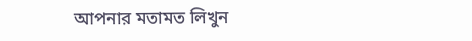আপনার মতামত লিখুন